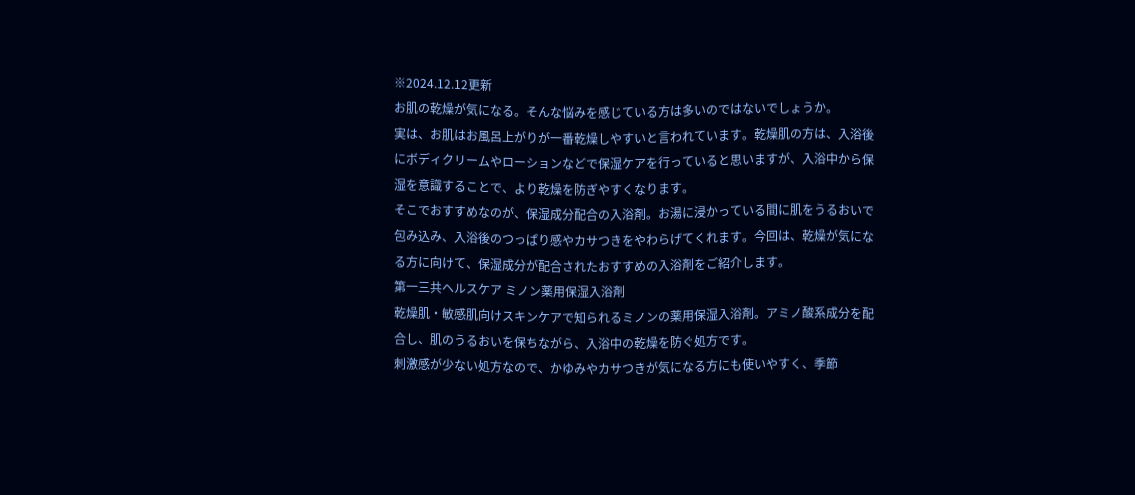※2024.12.12更新
お肌の乾燥が気になる。そんな悩みを感じている方は多いのではないでしょうか。
実は、お肌はお風呂上がりが一番乾燥しやすいと言われています。乾燥肌の方は、入浴後にボディクリームやローションなどで保湿ケアを行っていると思いますが、入浴中から保湿を意識することで、より乾燥を防ぎやすくなります。
そこでおすすめなのが、保湿成分配合の入浴剤。お湯に浸かっている間に肌をうるおいで包み込み、入浴後のつっぱり感やカサつきをやわらげてくれます。今回は、乾燥が気になる方に向けて、保湿成分が配合されたおすすめの入浴剤をご紹介します。
第一三共ヘルスケア ミノン薬用保湿入浴剤
乾燥肌・敏感肌向けスキンケアで知られるミノンの薬用保湿入浴剤。アミノ酸系成分を配合し、肌のうるおいを保ちながら、入浴中の乾燥を防ぐ処方です。
刺激感が少ない処方なので、かゆみやカサつきが気になる方にも使いやすく、季節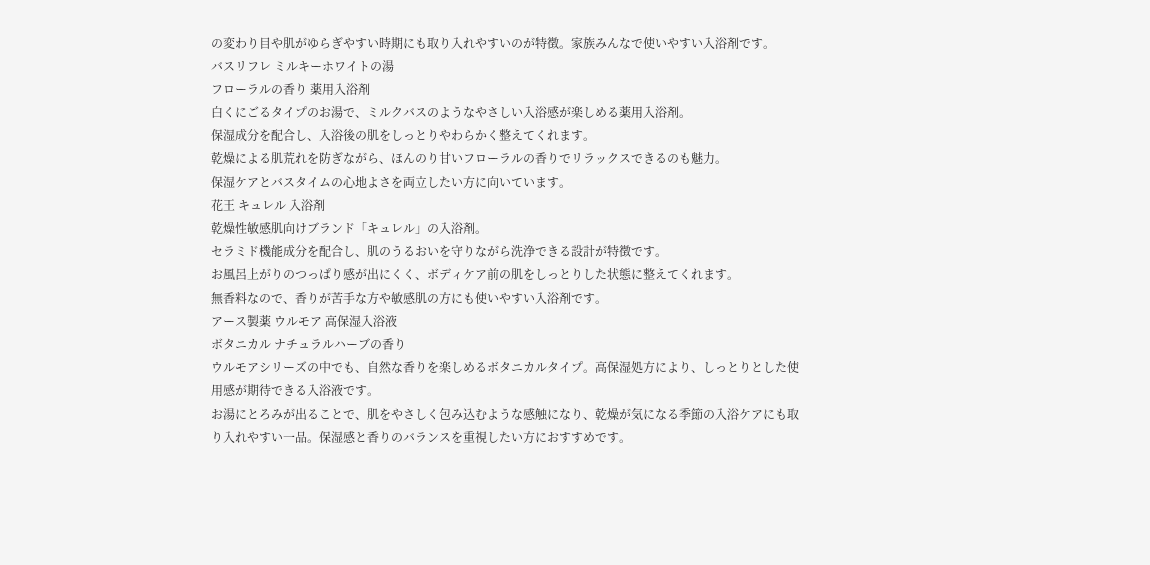の変わり目や肌がゆらぎやすい時期にも取り入れやすいのが特徴。家族みんなで使いやすい入浴剤です。
バスリフレ ミルキーホワイトの湯
フローラルの香り 薬用入浴剤
白くにごるタイプのお湯で、ミルクバスのようなやさしい入浴感が楽しめる薬用入浴剤。
保湿成分を配合し、入浴後の肌をしっとりやわらかく整えてくれます。
乾燥による肌荒れを防ぎながら、ほんのり甘いフローラルの香りでリラックスできるのも魅力。
保湿ケアとバスタイムの心地よさを両立したい方に向いています。
花王 キュレル 入浴剤
乾燥性敏感肌向けブランド「キュレル」の入浴剤。
セラミド機能成分を配合し、肌のうるおいを守りながら洗浄できる設計が特徴です。
お風呂上がりのつっぱり感が出にくく、ボディケア前の肌をしっとりした状態に整えてくれます。
無香料なので、香りが苦手な方や敏感肌の方にも使いやすい入浴剤です。
アース製薬 ウルモア 高保湿入浴液
ボタニカル ナチュラルハーブの香り
ウルモアシリーズの中でも、自然な香りを楽しめるボタニカルタイプ。高保湿処方により、しっとりとした使用感が期待できる入浴液です。
お湯にとろみが出ることで、肌をやさしく包み込むような感触になり、乾燥が気になる季節の入浴ケアにも取り入れやすい一品。保湿感と香りのバランスを重視したい方におすすめです。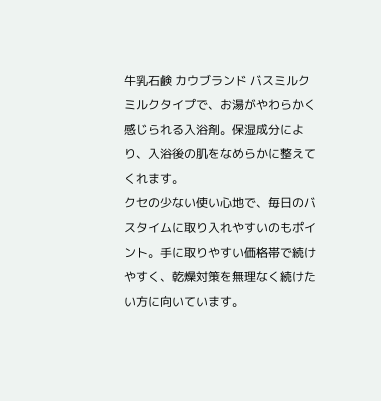牛乳石鹸 カウブランド バスミルク
ミルクタイプで、お湯がやわらかく感じられる入浴剤。保湿成分により、入浴後の肌をなめらかに整えてくれます。
クセの少ない使い心地で、毎日のバスタイムに取り入れやすいのもポイント。手に取りやすい価格帯で続けやすく、乾燥対策を無理なく続けたい方に向いています。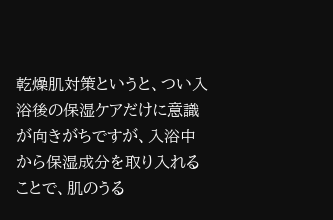乾燥肌対策というと、つい入浴後の保湿ケアだけに意識が向きがちですが、入浴中から保湿成分を取り入れることで、肌のうる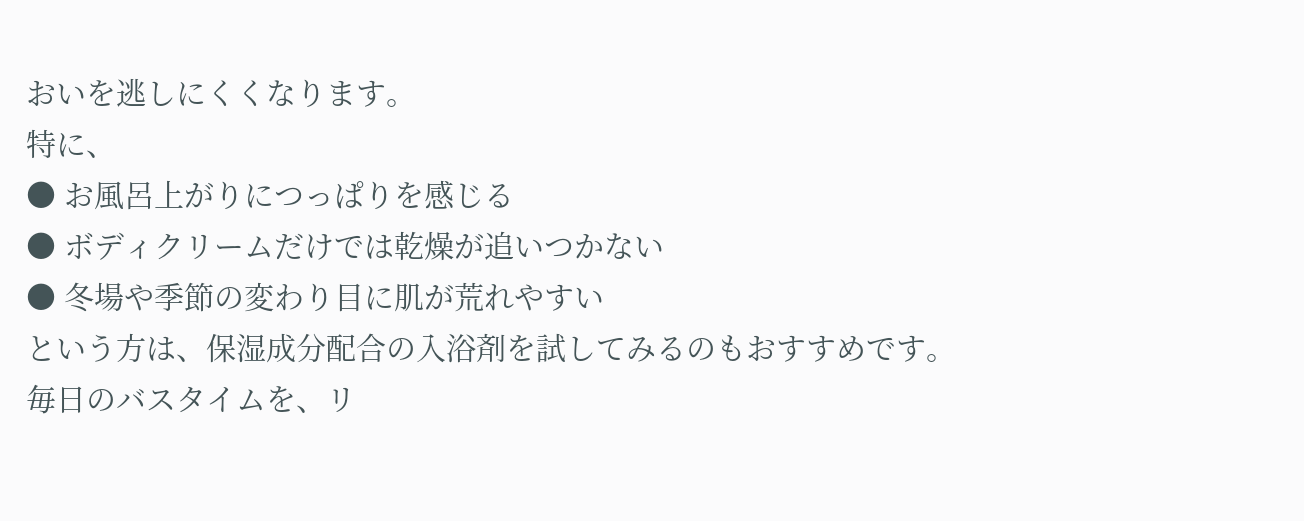おいを逃しにくくなります。
特に、
● お風呂上がりにつっぱりを感じる
● ボディクリームだけでは乾燥が追いつかない
● 冬場や季節の変わり目に肌が荒れやすい
という方は、保湿成分配合の入浴剤を試してみるのもおすすめです。
毎日のバスタイムを、リ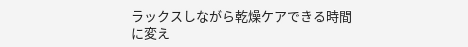ラックスしながら乾燥ケアできる時間に変え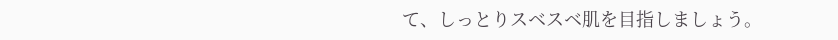て、しっとりスベスベ肌を目指しましょう。